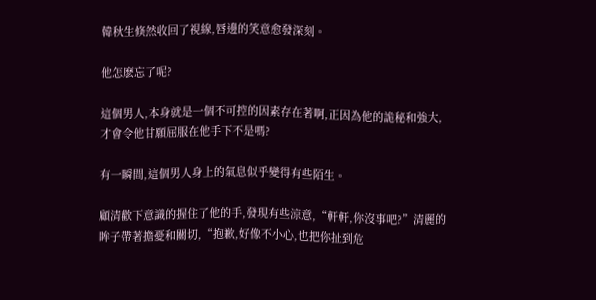韓秋生倏然收回了視線,唇邊的笑意愈發深刻。

他怎麽忘了呢?

這個男人,本身就是一個不可控的因素存在著啊,正因為他的詭秘和強大,才會令他甘願屈服在他手下不是嗎?

有一瞬間,這個男人身上的氣息似乎變得有些陌生。

顧清歡下意識的握住了他的手,發現有些涼意,“軒軒,你沒事吧?”清麗的眸子帶著擔憂和關切,“抱歉,好像不小心,也把你扯到危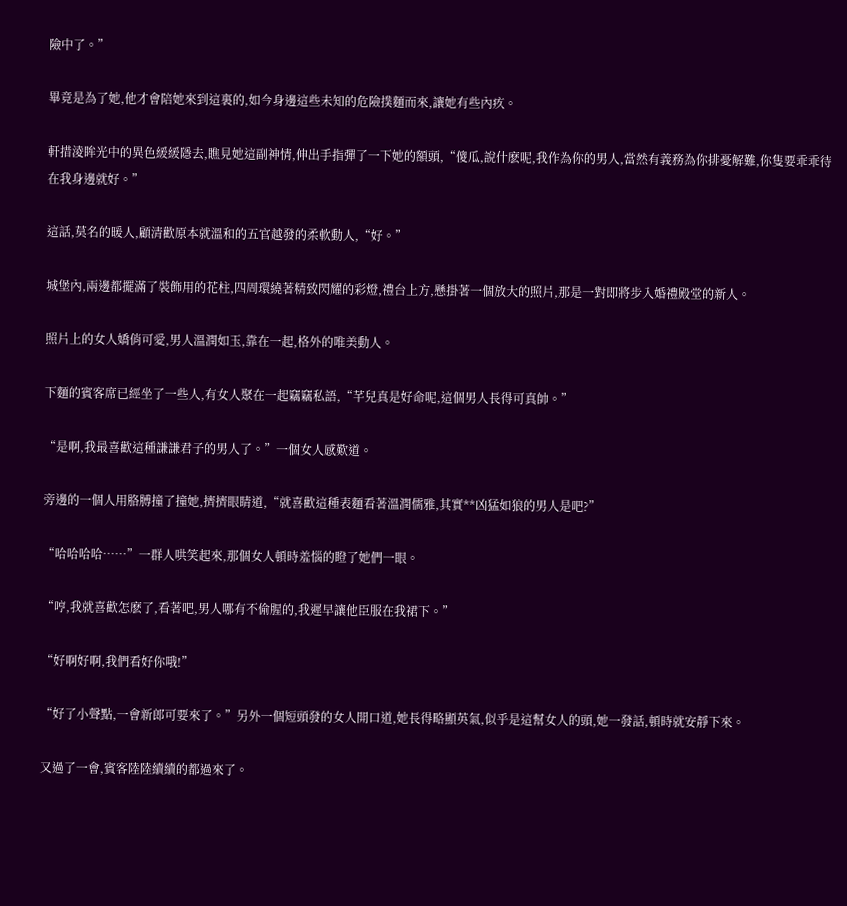險中了。”

畢竟是為了她,他才會陪她來到這裏的,如今身邊這些未知的危險撲麵而來,讓她有些內疚。

軒措淩眸光中的異色緩緩隱去,瞧見她這副神情,伸出手指彈了一下她的額頭,“傻瓜,說什麽呢,我作為你的男人,當然有義務為你排憂解難,你隻要乖乖待在我身邊就好。”

這話,莫名的暖人,顧清歡原本就溫和的五官越發的柔軟動人,“好。”

城堡內,兩邊都擺滿了裝飾用的花柱,四周環繞著精致閃耀的彩燈,禮台上方,懸掛著一個放大的照片,那是一對即將步入婚禮殿堂的新人。

照片上的女人嬌俏可愛,男人溫潤如玉,靠在一起,格外的唯美動人。

下麵的賓客席已經坐了一些人,有女人聚在一起竊竊私語,“芊兒真是好命呢,這個男人長得可真帥。”

“是啊,我最喜歡這種謙謙君子的男人了。”一個女人感歎道。

旁邊的一個人用胳膊撞了撞她,擠擠眼睛道,“就喜歡這種表麵看著溫潤儒雅,其實**凶猛如狼的男人是吧?”

“哈哈哈哈……”一群人哄笑起來,那個女人頓時羞惱的瞪了她們一眼。

“哼,我就喜歡怎麽了,看著吧,男人哪有不偷腥的,我遲早讓他臣服在我裙下。”

“好啊好啊,我們看好你哦!”

“好了小聲點,一會新郎可要來了。”另外一個短頭發的女人開口道,她長得略顯英氣,似乎是這幫女人的頭,她一發話,頓時就安靜下來。

又過了一會,賓客陸陸續續的都過來了。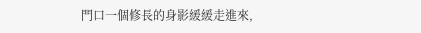門口一個修長的身影緩緩走進來,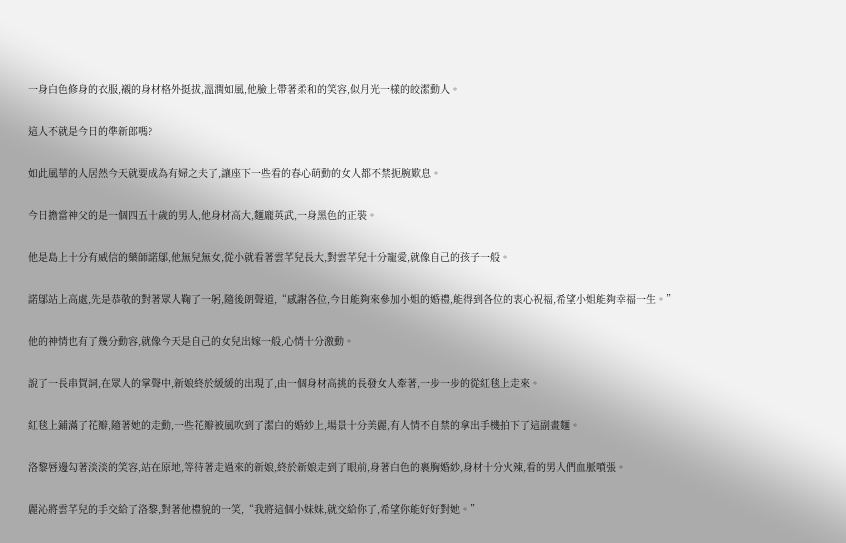一身白色修身的衣服,襯的身材格外挺拔,溫潤如風,他臉上帶著柔和的笑容,似月光一樣的皎潔動人。

這人不就是今日的準新郎嗎?

如此風華的人居然今天就要成為有婦之夫了,讓座下一些看的春心萌動的女人都不禁扼腕歎息。

今日擔當神父的是一個四五十歲的男人,他身材高大,麵龐英武,一身黑色的正裝。

他是島上十分有威信的藥師諾鄔,他無兒無女,從小就看著雲芊兒長大,對雲芊兒十分寵愛,就像自己的孩子一般。

諾鄔站上高處,先是恭敬的對著眾人鞠了一躬,隨後朗聲道,“感謝各位,今日能夠來參加小姐的婚禮,能得到各位的衷心祝福,希望小姐能夠幸福一生。”

他的神情也有了幾分動容,就像今天是自己的女兒出嫁一般,心情十分激動。

說了一長串賀詞,在眾人的掌聲中,新娘終於緩緩的出現了,由一個身材高挑的長發女人牽著,一步一步的從紅毯上走來。

紅毯上鋪滿了花瓣,隨著她的走動,一些花瓣被風吹到了潔白的婚紗上,場景十分美麗,有人情不自禁的拿出手機拍下了這副畫麵。

洛黎唇邊勾著淡淡的笑容,站在原地,等待著走過來的新娘,終於新娘走到了眼前,身著白色的裹胸婚紗,身材十分火辣,看的男人們血脈噴張。

麗沁將雲芊兒的手交給了洛黎,對著他禮貌的一笑,“我將這個小妹妹,就交給你了,希望你能好好對她。”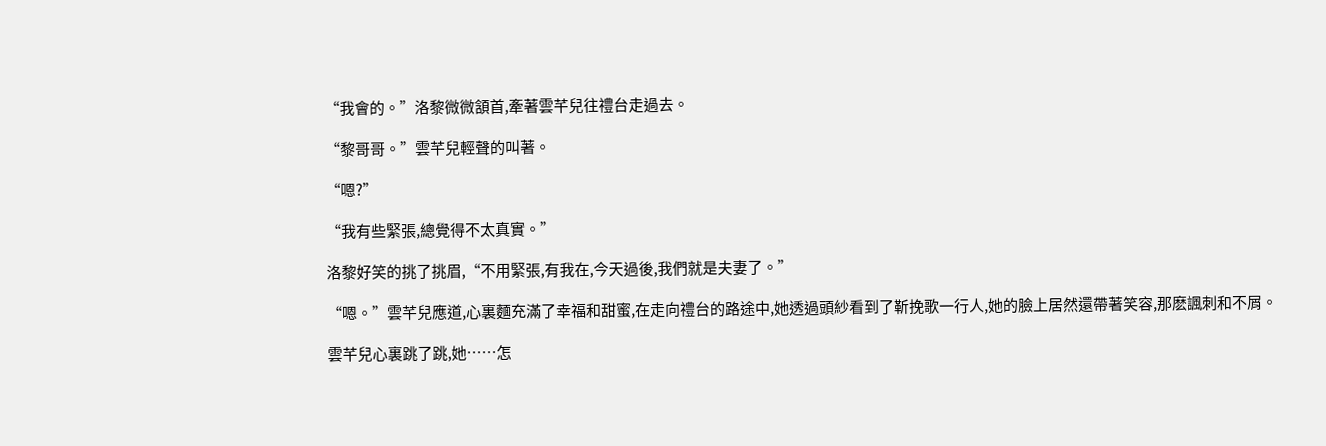“我會的。”洛黎微微頷首,牽著雲芊兒往禮台走過去。

“黎哥哥。”雲芊兒輕聲的叫著。

“嗯?”

“我有些緊張,總覺得不太真實。”

洛黎好笑的挑了挑眉,“不用緊張,有我在,今天過後,我們就是夫妻了。”

“嗯。”雲芊兒應道,心裏麵充滿了幸福和甜蜜,在走向禮台的路途中,她透過頭紗看到了靳挽歌一行人,她的臉上居然還帶著笑容,那麽諷刺和不屑。

雲芊兒心裏跳了跳,她……怎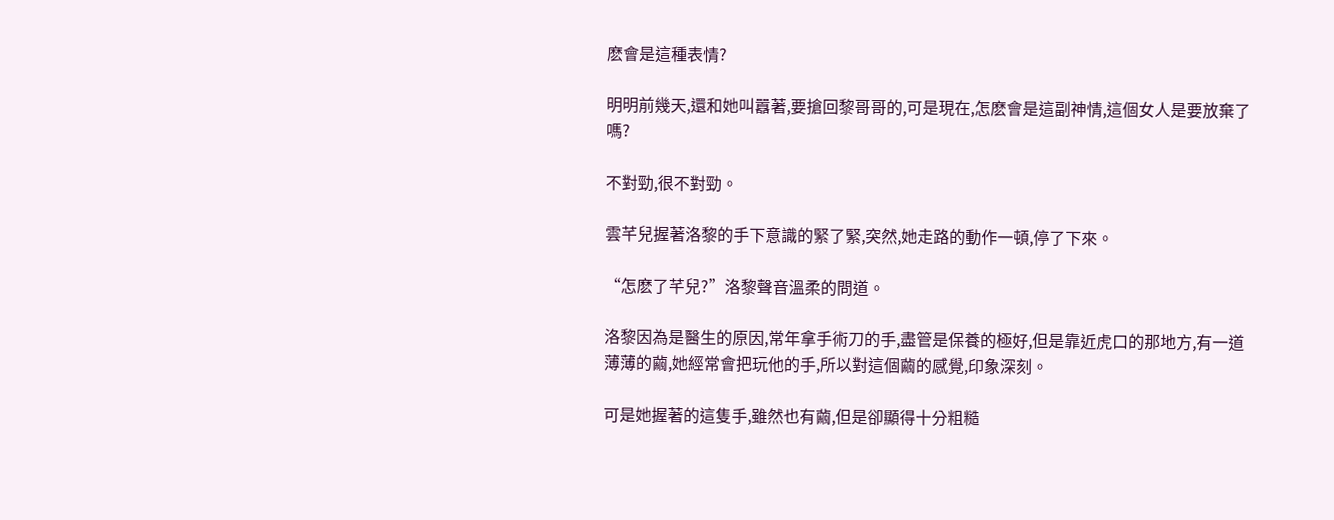麽會是這種表情?

明明前幾天,還和她叫囂著,要搶回黎哥哥的,可是現在,怎麽會是這副神情,這個女人是要放棄了嗎?

不對勁,很不對勁。

雲芊兒握著洛黎的手下意識的緊了緊,突然,她走路的動作一頓,停了下來。

“怎麽了芊兒?”洛黎聲音溫柔的問道。

洛黎因為是醫生的原因,常年拿手術刀的手,盡管是保養的極好,但是靠近虎口的那地方,有一道薄薄的繭,她經常會把玩他的手,所以對這個繭的感覺,印象深刻。

可是她握著的這隻手,雖然也有繭,但是卻顯得十分粗糙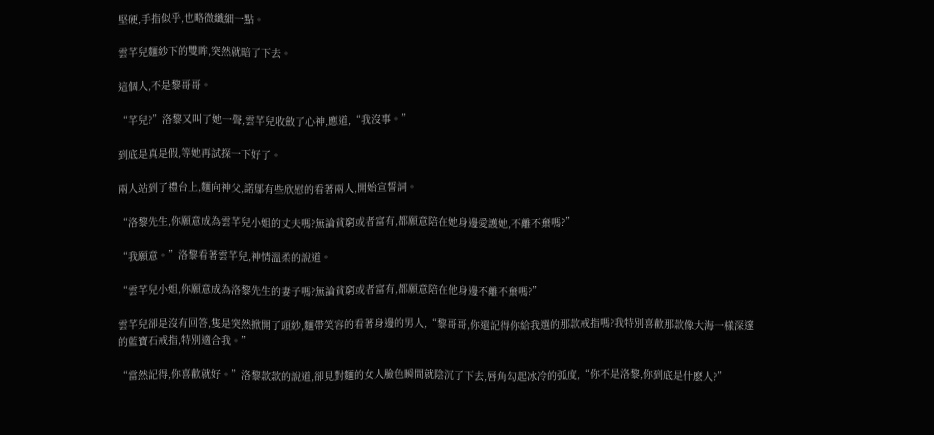堅硬,手指似乎,也略微纖細一點。

雲芊兒麵紗下的雙眸,突然就暗了下去。

這個人,不是黎哥哥。

“芊兒?”洛黎又叫了她一聲,雲芊兒收斂了心神,應道,“我沒事。”

到底是真是假,等她再試探一下好了。

兩人站到了禮台上,麵向神父,諾鄔有些欣慰的看著兩人,開始宣誓詞。

“洛黎先生,你願意成為雲芊兒小姐的丈夫嗎?無論貧窮或者富有,都願意陪在她身邊愛護她,不離不棄嗎?”

“我願意。”洛黎看著雲芊兒,神情溫柔的說道。

“雲芊兒小姐,你願意成為洛黎先生的妻子嗎?無論貧窮或者富有,都願意陪在他身邊不離不棄嗎?”

雲芊兒卻是沒有回答,隻是突然掀開了頭紗,麵帶笑容的看著身邊的男人,“黎哥哥,你還記得你給我選的那款戒指嗎?我特別喜歡那款像大海一樣深邃的藍寶石戒指,特別適合我。”

“當然記得,你喜歡就好。”洛黎款款的說道,卻見對麵的女人臉色瞬間就陰沉了下去,唇角勾起冰冷的弧度,“你不是洛黎,你到底是什麽人?”